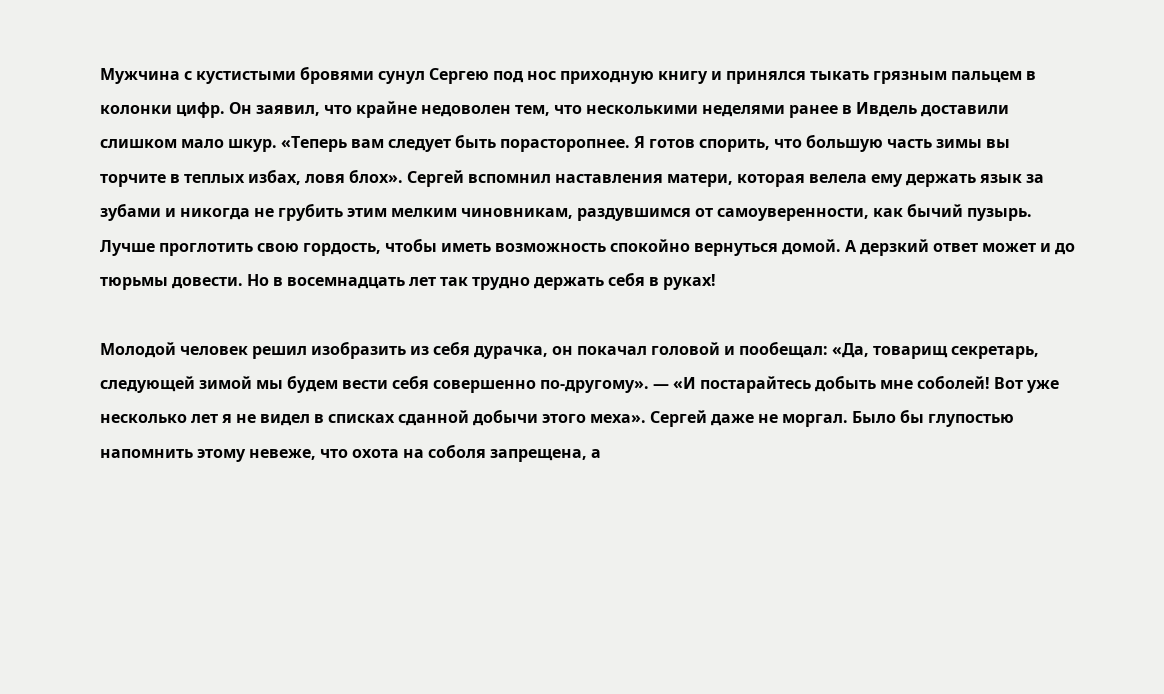Мужчина с кустистыми бровями сунул Сергею под нос приходную книгу и принялся тыкать грязным пальцем в колонки цифр. Он заявил, что крайне недоволен тем, что несколькими неделями ранее в Ивдель доставили слишком мало шкур. «Теперь вам следует быть порасторопнее. Я готов спорить, что большую часть зимы вы торчите в теплых избах, ловя блох». Сергей вспомнил наставления матери, которая велела ему держать язык за зубами и никогда не грубить этим мелким чиновникам, раздувшимся от самоуверенности, как бычий пузырь. Лучше проглотить свою гордость, чтобы иметь возможность спокойно вернуться домой. А дерзкий ответ может и до тюрьмы довести. Но в восемнадцать лет так трудно держать себя в руках!

Молодой человек решил изобразить из себя дурачка, он покачал головой и пообещал: «Да, товарищ секретарь, следующей зимой мы будем вести себя совершенно по-другому». — «И постарайтесь добыть мне соболей! Вот уже несколько лет я не видел в списках сданной добычи этого меха». Сергей даже не моргал. Было бы глупостью напомнить этому невеже, что охота на соболя запрещена, а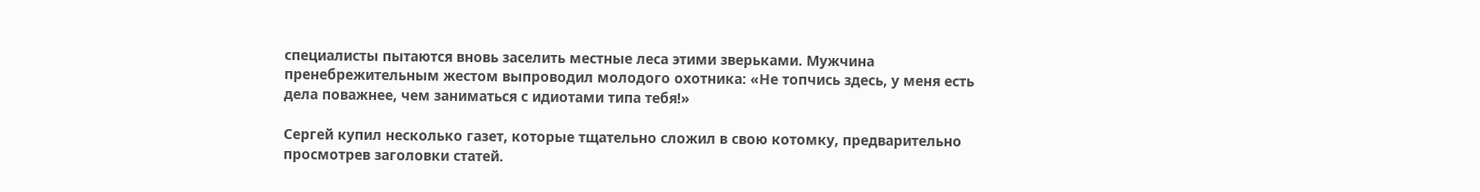специалисты пытаются вновь заселить местные леса этими зверьками. Мужчина пренебрежительным жестом выпроводил молодого охотника: «Не топчись здесь, у меня есть дела поважнее, чем заниматься с идиотами типа тебя!»

Сергей купил несколько газет, которые тщательно сложил в свою котомку, предварительно просмотрев заголовки статей.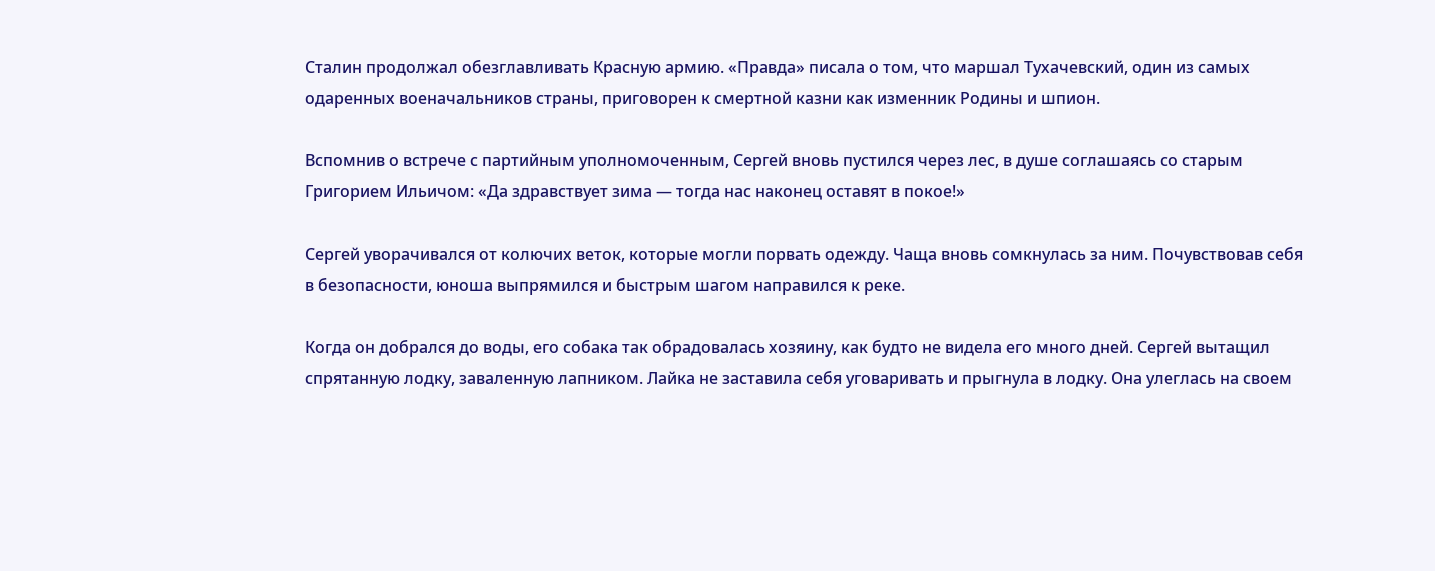Сталин продолжал обезглавливать Красную армию. «Правда» писала о том, что маршал Тухачевский, один из самых одаренных военачальников страны, приговорен к смертной казни как изменник Родины и шпион.

Вспомнив о встрече с партийным уполномоченным, Сергей вновь пустился через лес, в душе соглашаясь со старым Григорием Ильичом: «Да здравствует зима — тогда нас наконец оставят в покое!»

Сергей уворачивался от колючих веток, которые могли порвать одежду. Чаща вновь сомкнулась за ним. Почувствовав себя в безопасности, юноша выпрямился и быстрым шагом направился к реке.

Когда он добрался до воды, его собака так обрадовалась хозяину, как будто не видела его много дней. Сергей вытащил спрятанную лодку, заваленную лапником. Лайка не заставила себя уговаривать и прыгнула в лодку. Она улеглась на своем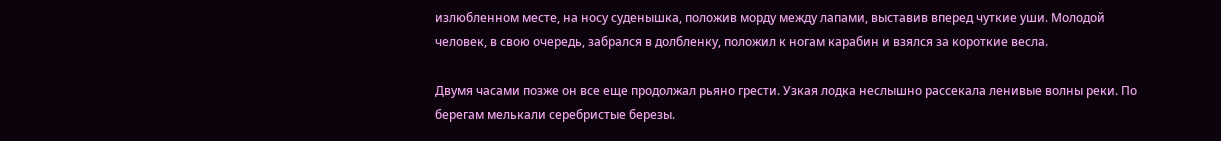излюбленном месте, на носу суденышка, положив морду между лапами, выставив вперед чуткие уши. Молодой человек, в свою очередь, забрался в долбленку, положил к ногам карабин и взялся за короткие весла.

Двумя часами позже он все еще продолжал рьяно грести. Узкая лодка неслышно рассекала ленивые волны реки. По берегам мелькали серебристые березы.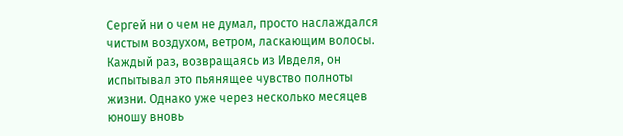Сергей ни о чем не думал, просто наслаждался чистым воздухом, ветром, ласкающим волосы. Каждый раз, возвращаясь из Ивделя, он испытывал это пьянящее чувство полноты жизни. Однако уже через несколько месяцев юношу вновь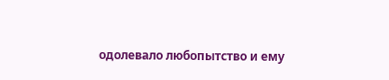одолевало любопытство и ему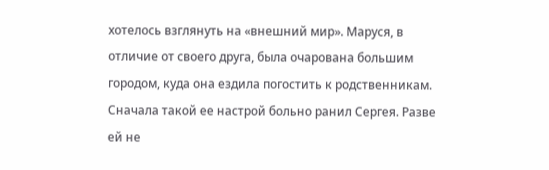хотелось взглянуть на «внешний мир». Маруся, в отличие от своего друга, была очарована большим городом, куда она ездила погостить к родственникам. Сначала такой ее настрой больно ранил Сергея. Разве ей не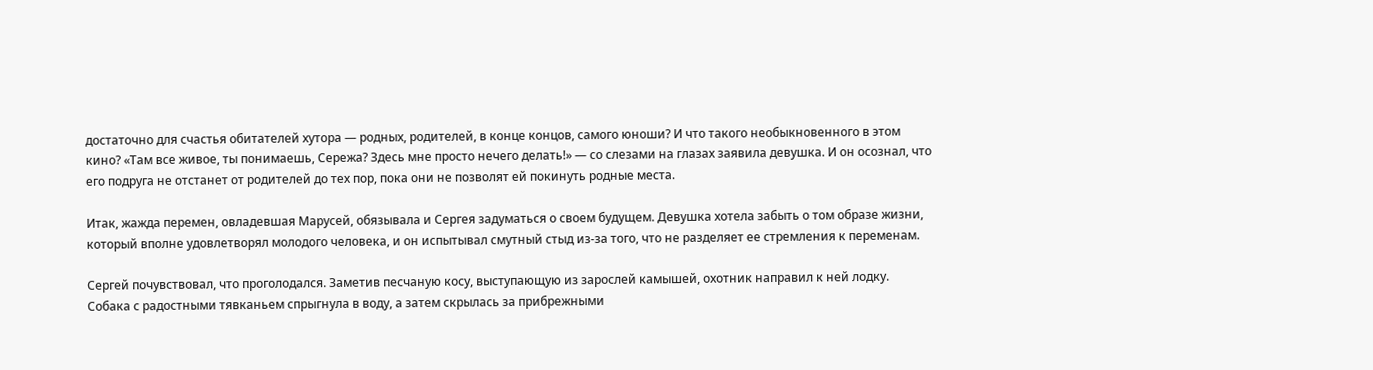достаточно для счастья обитателей хутора — родных, родителей, в конце концов, самого юноши? И что такого необыкновенного в этом кино? «Там все живое, ты понимаешь, Сережа? Здесь мне просто нечего делать!» — со слезами на глазах заявила девушка. И он осознал, что его подруга не отстанет от родителей до тех пор, пока они не позволят ей покинуть родные места.

Итак, жажда перемен, овладевшая Марусей, обязывала и Сергея задуматься о своем будущем. Девушка хотела забыть о том образе жизни, который вполне удовлетворял молодого человека, и он испытывал смутный стыд из-за того, что не разделяет ее стремления к переменам.

Сергей почувствовал, что проголодался. Заметив песчаную косу, выступающую из зарослей камышей, охотник направил к ней лодку. Собака с радостными тявканьем спрыгнула в воду, а затем скрылась за прибрежными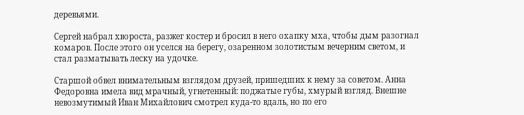деревьями.

Сергей набрал хвороста, разжег костер и бросил в него охапку мха, чтобы дым разогнал комаров. После этого он уселся на берегу, озаренном золотистым вечерним светом, и стал разматывать леску на удочке.

Старшой обвел внимательным взглядом друзей, пришедших к нему за советом. Анна Федоровна имела вид мрачный, угнетенный: поджатые губы, хмурый взгляд. Внешне невозмутимый Иван Михайлович смотрел куда-то вдаль, но по его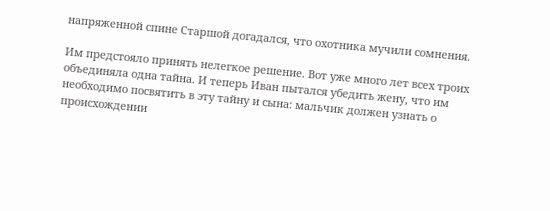напряженной спине Старшой догадался, что охотника мучили сомнения.

Им предстояло принять нелегкое решение. Вот уже много лет всех троих объединяла одна тайна. И теперь Иван пытался убедить жену, что им необходимо посвятить в эту тайну и сына: мальчик должен узнать о происхождении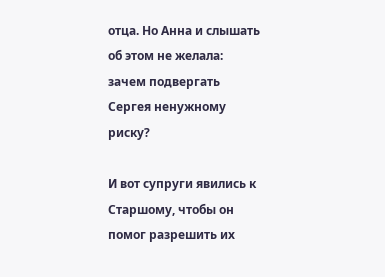отца. Но Анна и слышать об этом не желала: зачем подвергать Сергея ненужному риску?

И вот супруги явились к Старшому, чтобы он помог разрешить их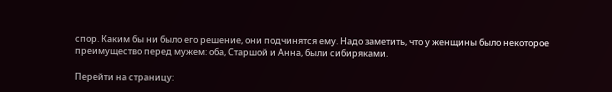спор. Каким бы ни было его решение, они подчинятся ему. Надо заметить, что у женщины было некоторое преимущество перед мужем: оба, Старшой и Анна, были сибиряками.

Перейти на страницу: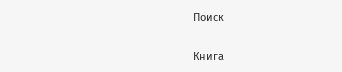Поиск

Книга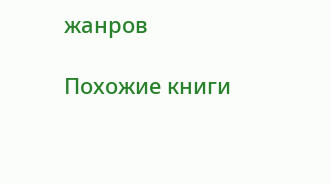жанров

Похожие книги